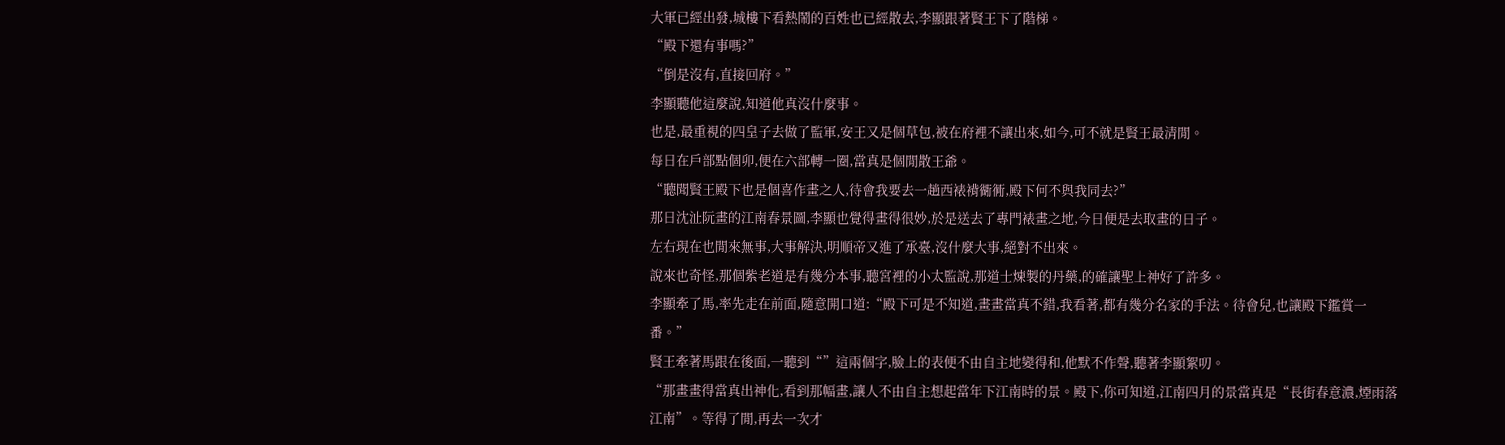大軍已經出發,城樓下看熱鬧的百姓也已經散去,李顯跟著賢王下了階梯。
“殿下還有事嗎?”
“倒是沒有,直接回府。”
李顯聽他這麼說,知道他真沒什麼事。
也是,最重視的四皇子去做了監軍,安王又是個草包,被在府裡不讓出來,如今,可不就是賢王最清閒。
每日在戶部點個卯,便在六部轉一圈,當真是個閒散王爺。
“聽聞賢王殿下也是個喜作畫之人,待會我要去一趟西裱褙衚衕,殿下何不與我同去?”
那日沈沚阮畫的江南春景圖,李顯也覺得畫得很妙,於是送去了專門裱畫之地,今日便是去取畫的日子。
左右現在也閒來無事,大事解決,明順帝又進了承臺,沒什麼大事,絕對不出來。
說來也奇怪,那個紫老道是有幾分本事,聽宮裡的小太監說,那道士煉製的丹藥,的確讓聖上神好了許多。
李顯牽了馬,率先走在前面,隨意開口道:“殿下可是不知道,畫畫當真不錯,我看著,都有幾分名家的手法。待會兒,也讓殿下鑑賞一番。”
賢王牽著馬跟在後面,一聽到“”這兩個字,臉上的表便不由自主地變得和,他默不作聲,聽著李顯絮叨。
“那畫畫得當真出神化,看到那幅畫,讓人不由自主想起當年下江南時的景。殿下,你可知道,江南四月的景當真是“長街春意濃,煙雨落江南”。等得了閒,再去一次才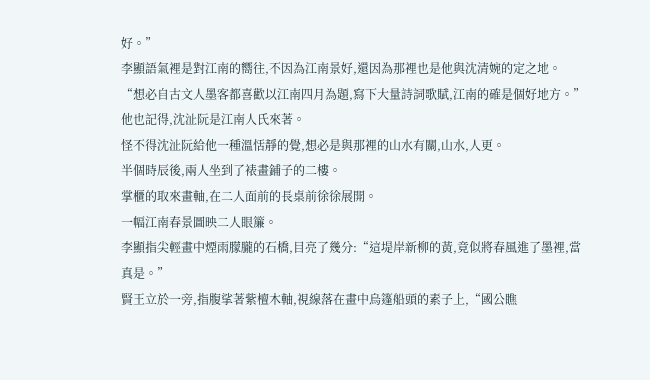好。”
李顯語氣裡是對江南的嚮往,不因為江南景好,還因為那裡也是他與沈清婉的定之地。
“想必自古文人墨客都喜歡以江南四月為題,寫下大量詩詞歌賦,江南的確是個好地方。”
他也記得,沈沚阮是江南人氏來著。
怪不得沈沚阮給他一種溫恬靜的覺,想必是與那裡的山水有關,山水,人更。
半個時辰後,兩人坐到了裱畫鋪子的二樓。
掌櫃的取來畫軸,在二人面前的長桌前徐徐展開。
一幅江南春景圖映二人眼簾。
李顯指尖輕畫中煙雨朦朧的石橋,目亮了幾分:“這堤岸新柳的黃,竟似將春風進了墨裡,當真是。”
賢王立於一旁,指腹挲著紫檀木軸,視線落在畫中烏篷船頭的素子上,“國公瞧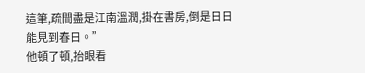這筆,疏間盡是江南溫潤,掛在書房,倒是日日能見到春日。”
他頓了頓,抬眼看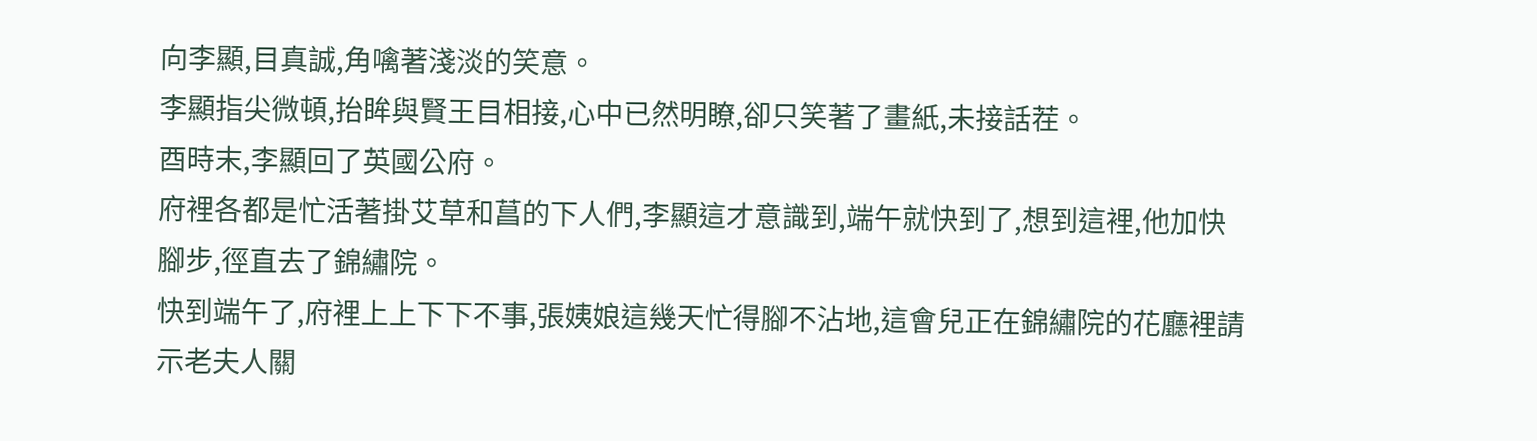向李顯,目真誠,角噙著淺淡的笑意。
李顯指尖微頓,抬眸與賢王目相接,心中已然明瞭,卻只笑著了畫紙,未接話茬。
酉時末,李顯回了英國公府。
府裡各都是忙活著掛艾草和菖的下人們,李顯這才意識到,端午就快到了,想到這裡,他加快腳步,徑直去了錦繡院。
快到端午了,府裡上上下下不事,張姨娘這幾天忙得腳不沾地,這會兒正在錦繡院的花廳裡請示老夫人關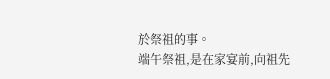於祭祖的事。
端午祭祖,是在家宴前,向祖先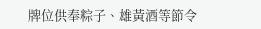牌位供奉粽子、雄黃酒等節令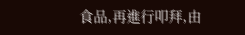食品,再進行叩拜,由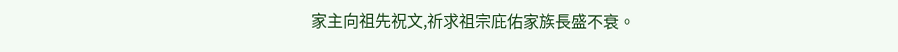家主向祖先祝文,祈求祖宗庇佑家族長盛不衰。